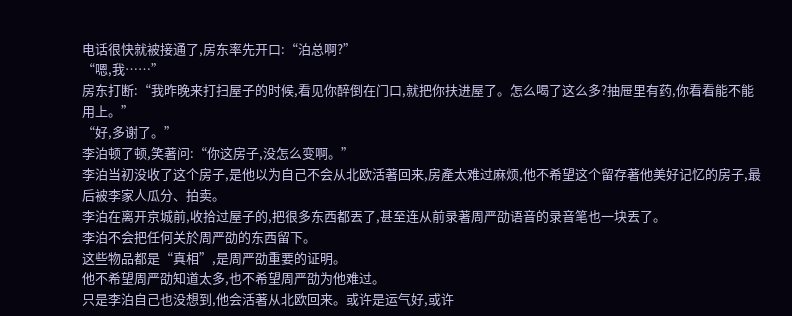电话很快就被接通了,房东率先开口:“泊总啊?”
“嗯,我……”
房东打断:“我昨晚来打扫屋子的时候,看见你醉倒在门口,就把你扶进屋了。怎么喝了这么多?抽屉里有药,你看看能不能用上。”
“好,多谢了。”
李泊顿了顿,笑著问:“你这房子,没怎么变啊。”
李泊当初没收了这个房子,是他以为自己不会从北欧活著回来,房產太难过麻烦,他不希望这个留存著他美好记忆的房子,最后被李家人瓜分、拍卖。
李泊在离开京城前,收拾过屋子的,把很多东西都丟了,甚至连从前录著周严劭语音的录音笔也一块丟了。
李泊不会把任何关於周严劭的东西留下。
这些物品都是“真相”,是周严劭重要的证明。
他不希望周严劭知道太多,也不希望周严劭为他难过。
只是李泊自己也没想到,他会活著从北欧回来。或许是运气好,或许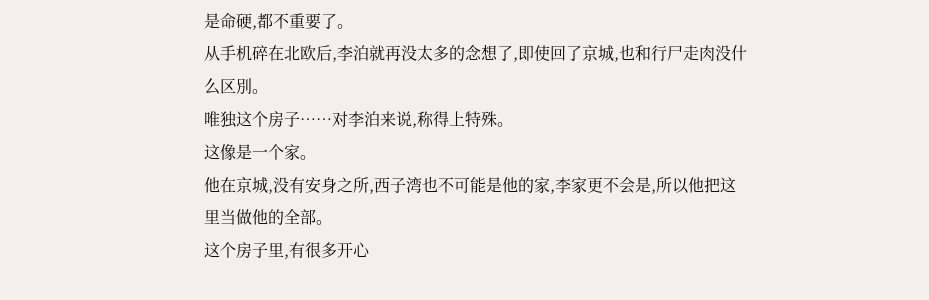是命硬,都不重要了。
从手机碎在北欧后,李泊就再没太多的念想了,即使回了京城,也和行尸走肉没什么区別。
唯独这个房子……对李泊来说,称得上特殊。
这像是一个家。
他在京城,没有安身之所,西子湾也不可能是他的家,李家更不会是,所以他把这里当做他的全部。
这个房子里,有很多开心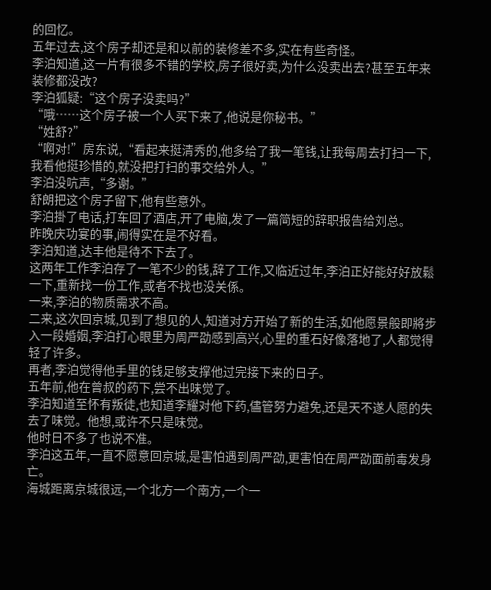的回忆。
五年过去,这个房子却还是和以前的装修差不多,实在有些奇怪。
李泊知道,这一片有很多不错的学校,房子很好卖,为什么没卖出去?甚至五年来装修都没改?
李泊狐疑:“这个房子没卖吗?”
“哦……这个房子被一个人买下来了,他说是你秘书。”
“姓舒?”
“啊对!”房东说,“看起来挺清秀的,他多给了我一笔钱,让我每周去打扫一下,我看他挺珍惜的,就没把打扫的事交给外人。”
李泊没吭声,“多谢。”
舒朗把这个房子留下,他有些意外。
李泊掛了电话,打车回了酒店,开了电脑,发了一篇简短的辞职报告给刘总。
昨晚庆功宴的事,闹得实在是不好看。
李泊知道,达丰他是待不下去了。
这两年工作李泊存了一笔不少的钱,辞了工作,又临近过年,李泊正好能好好放鬆一下,重新找一份工作,或者不找也没关係。
一来,李泊的物质需求不高。
二来,这次回京城,见到了想见的人,知道对方开始了新的生活,如他愿景般即將步入一段婚姻,李泊打心眼里为周严劭感到高兴,心里的重石好像落地了,人都觉得轻了许多。
再者,李泊觉得他手里的钱足够支撑他过完接下来的日子。
五年前,他在曾叔的药下,尝不出味觉了。
李泊知道至怀有叛徒,也知道李耀对他下药,儘管努力避免,还是天不遂人愿的失去了味觉。他想,或许不只是味觉。
他时日不多了也说不准。
李泊这五年,一直不愿意回京城,是害怕遇到周严劭,更害怕在周严劭面前毒发身亡。
海城距离京城很远,一个北方一个南方,一个一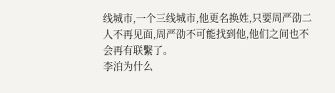线城市,一个三线城市,他更名换姓,只要周严劭二人不再见面,周严劭不可能找到他,他们之间也不会再有联繫了。
李泊为什么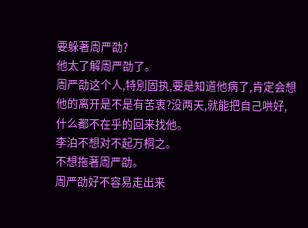要躲著周严劭?
他太了解周严劭了。
周严劭这个人,特別固执,要是知道他病了,肯定会想他的离开是不是有苦衷?没两天,就能把自己哄好,什么都不在乎的回来找他。
李泊不想对不起万桐之。
不想拖著周严劭。
周严劭好不容易走出来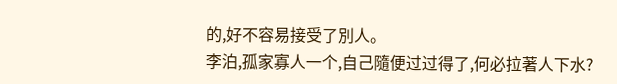的,好不容易接受了別人。
李泊,孤家寡人一个,自己隨便过过得了,何必拉著人下水?